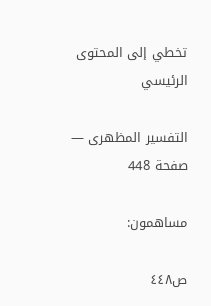تخطي إلى المحتوى الرئيسي

التفسير المظهرى — صفحة 448

مساهمون:

ص٤٤٨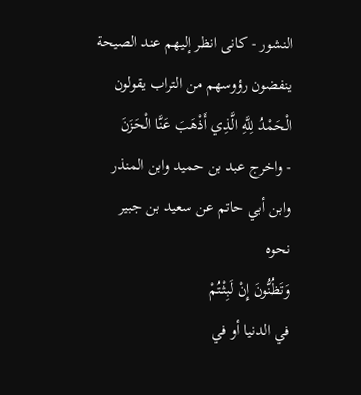النشور - كانى انظر إليهم عند الصيحة ينفضون رؤوسهم من التراب يقولون
الْحَمْدُ لِلَّهِ الَّذِي أَذْهَبَ عَنَّا الْحَزَنَ
- واخرج عبد بن حميد وابن المنذر وابن أبي حاتم عن سعيد بن جبير نحوه
وَتَظُنُّونَ إِنْ لَبِثْتُمْ
في الدنيا أو في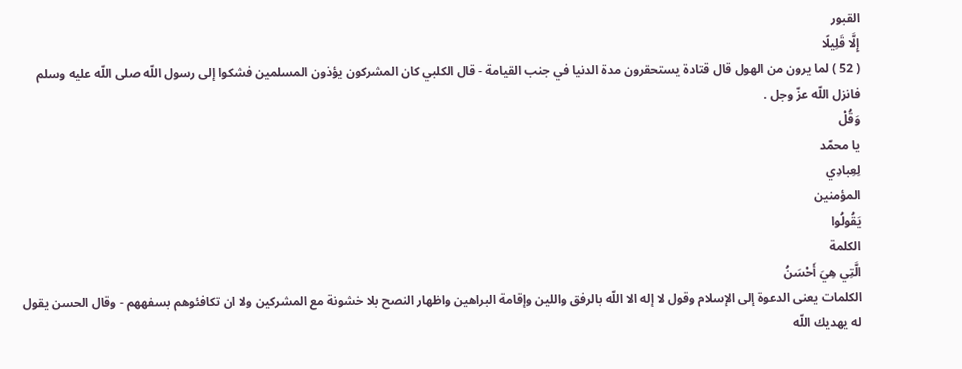القبور
إِلَّا قَلِيلًا
( 52 ) لما يرون من الهول قال قتادة يستحقرون مدة الدنيا في جنب القيامة - قال الكلبي كان المشركون يؤذون المسلمين فشكوا إلى رسول اللّه صلى اللّه عليه وسلم فانزل اللّه عزّ وجل .
وَقُلْ
يا محمّد
لِعِبادِي
المؤمنين
يَقُولُوا
الكلمة
الَّتِي هِيَ أَحْسَنُ
الكلمات يعنى الدعوة إلى الإسلام وقول لا إله الا اللّه بالرفق واللين وإقامة البراهين واظهار النصح بلا خشونة مع المشركين ولا ان تكافئوهم بسفههم - وقال الحسن يقول له يهديك اللّه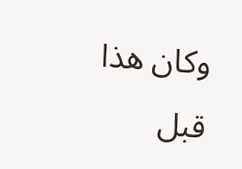وكان هذا قبل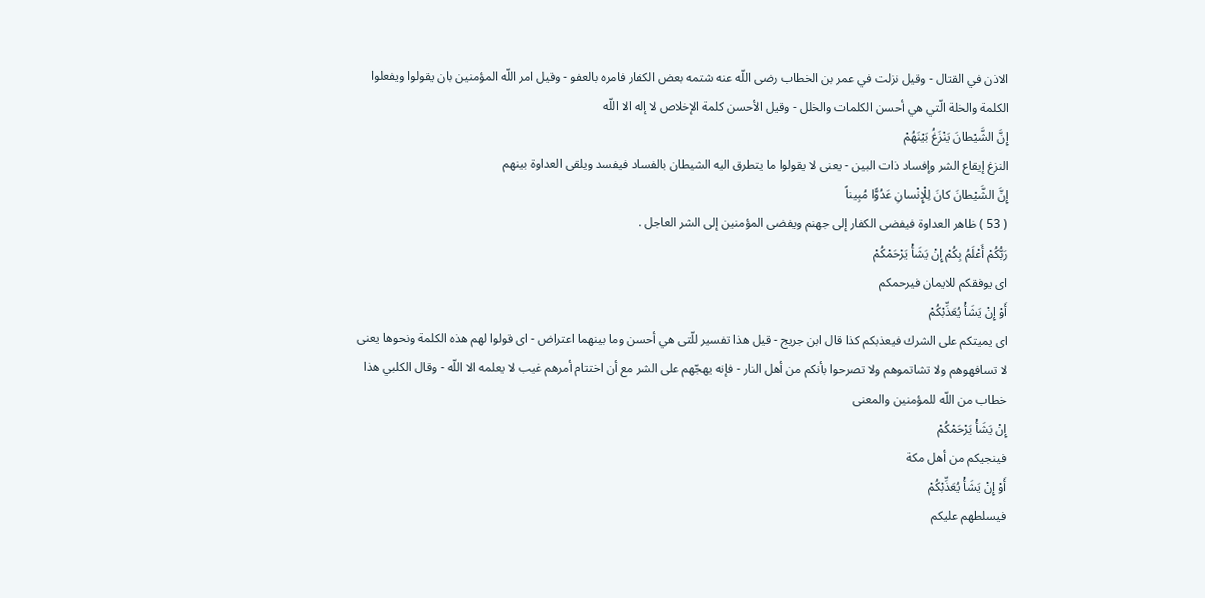الاذن في القتال - وقيل نزلت في عمر بن الخطاب رضى اللّه عنه شتمه بعض الكفار فامره بالعفو - وقيل امر اللّه المؤمنين بان يقولوا ويفعلوا الكلمة والخلة الّتي هي أحسن الكلمات والخلل - وقيل الأحسن كلمة الإخلاص لا إله الا اللّه
إِنَّ الشَّيْطانَ يَنْزَغُ بَيْنَهُمْ
النزغ إيقاع الشر وإفساد ذات البين - يعنى لا يقولوا ما يتطرق اليه الشيطان بالفساد فيفسد ويلقى العداوة بينهم
إِنَّ الشَّيْطانَ كانَ لِلْإِنْسانِ عَدُوًّا مُبِيناً
( 53 ) ظاهر العداوة فيفضى الكفار إلى جهنم ويفضى المؤمنين إلى الشر العاجل .
رَبُّكُمْ أَعْلَمُ بِكُمْ إِنْ يَشَأْ يَرْحَمْكُمْ
اى يوفقكم للايمان فيرحمكم
أَوْ إِنْ يَشَأْ يُعَذِّبْكُمْ
اى يميتكم على الشرك فيعذبكم كذا قال ابن جريج - قيل هذا تفسير للّتى هي أحسن وما بينهما اعتراض - اى قولوا لهم هذه الكلمة ونحوها يعنى لا تسافهوهم ولا تشاتموهم ولا تصرحوا بأنكم من أهل النار - فإنه يهجّهم على الشر مع أن اختتام أمرهم غيب لا يعلمه الا اللّه - وقال الكلبي هذا خطاب من اللّه للمؤمنين والمعنى
إِنْ يَشَأْ يَرْحَمْكُمْ
فينجيكم من أهل مكة
أَوْ إِنْ يَشَأْ يُعَذِّبْكُمْ
فيسلطهم عليكم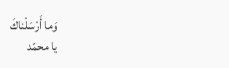وَما أَرْسَلْناكَ
يا محمّد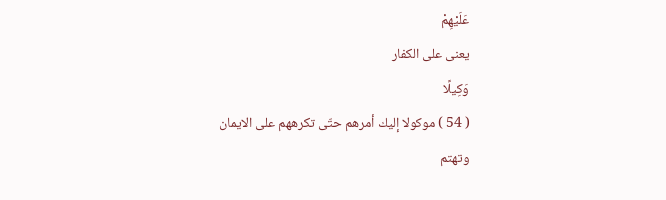عَلَيْهِمْ
يعنى على الكفار
وَكِيلًا
( 54 ) موكولا إليك أمرهم حتّى تكرههم على الايمان وتهتم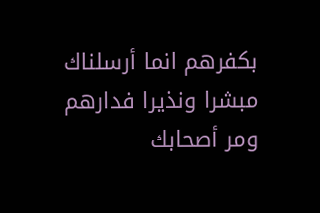بكفرهم انما أرسلناك مبشرا ونذيرا فدارهم ومر أصحابك